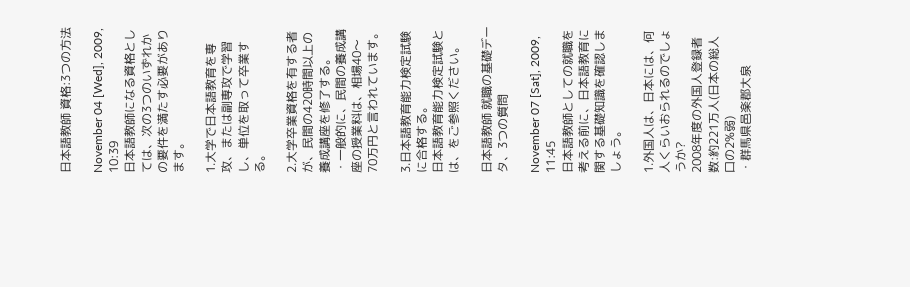日本語教師 資格:3つの方法

November 04 [Wed], 2009, 10:39
日本語教師になる資格としては、次の3つのいずれかの要件を満たす必要があります。

1.大学で日本語教育を専攻、または副専攻で学習し、単位を取って卒業する。

2.大学卒業資格を有する者が、民間の420時間以上の養成講座を修了する。
・一般的に、民間の養成講座の授業料は、相場40〜70万円と言われています。

3.日本語教育能力検定試験に合格する。
日本語教育能力検定試験とは、をご参照ください。

日本語教師 就職の基礎データ、3つの質問

November 07 [Sat], 2009, 11:45
日本語教師としての就職を考える前に、日本語教育に関する基礎知識を確認しましょう。

1.外国人は、日本には、何人くらいおられるのでしょうか?
2008年度の外国人登録者数:約221万人(日本の総人口の2%弱)
・群馬県邑楽郡大泉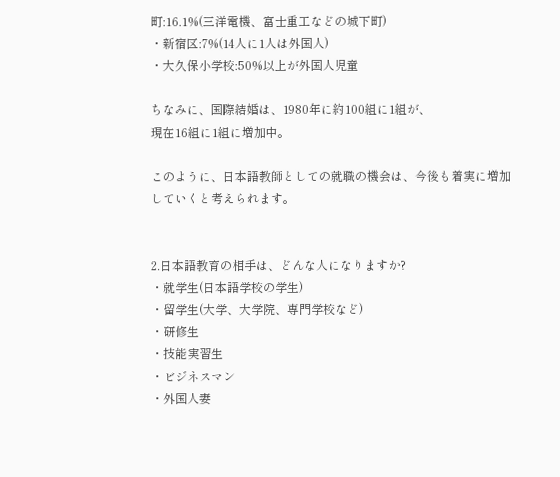町:16.1%(三洋電機、富士重工などの城下町)
・新宿区:7%(14人に1人は外国人)
・大久保小学校:50%以上が外国人児童

ちなみに、国際結婚は、1980年に約100組に1組が、
現在16組に1組に増加中。

このように、日本語教師としての就職の機会は、今後も着実に増加
していくと考えられます。


2.日本語教育の相手は、どんな人になりますか?
・就学生(日本語学校の学生)
・留学生(大学、大学院、専門学校など)
・研修生
・技能実習生
・ビジネスマン
・外国人妻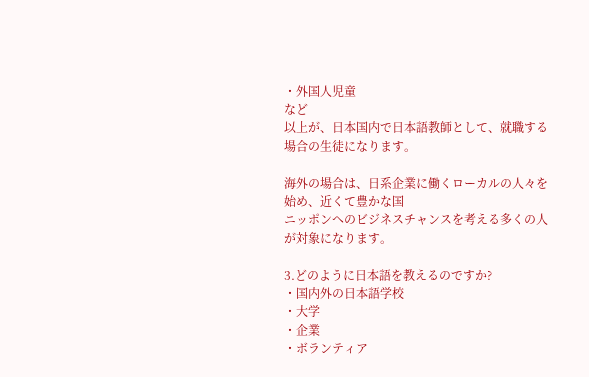・外国人児童
など
以上が、日本国内で日本語教師として、就職する場合の生徒になります。

海外の場合は、日系企業に働くローカルの人々を始め、近くて豊かな国
ニッポンへのビジネスチャンスを考える多くの人が対象になります。

3.どのように日本語を教えるのですか?
・国内外の日本語学校
・大学
・企業
・ボランティア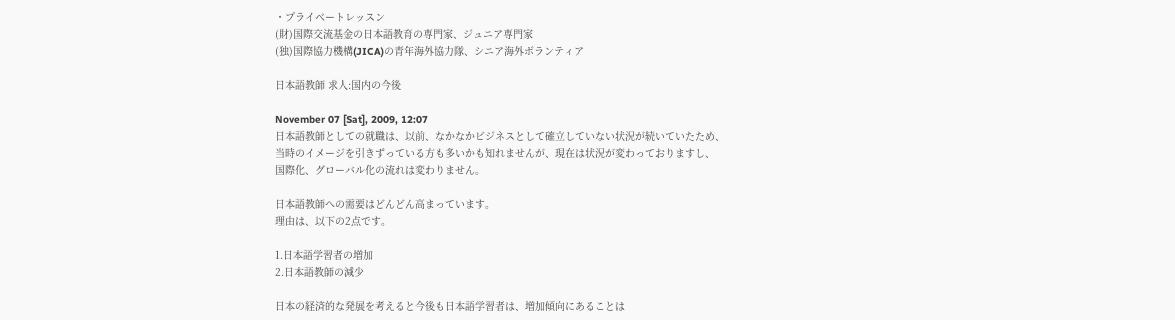・プライベートレッスン
(財)国際交流基金の日本語教育の専門家、ジュニア専門家
(独)国際協力機構(JICA)の青年海外協力隊、シニア海外ボランティア

日本語教師 求人:国内の今後

November 07 [Sat], 2009, 12:07
日本語教師としての就職は、以前、なかなかビジネスとして確立していない状況が続いていたため、
当時のイメージを引きずっている方も多いかも知れませんが、現在は状況が変わっておりますし、
国際化、グローバル化の流れは変わりません。

日本語教師への需要はどんどん高まっています。
理由は、以下の2点です。

1.日本語学習者の増加
2.日本語教師の減少

日本の経済的な発展を考えると今後も日本語学習者は、増加傾向にあることは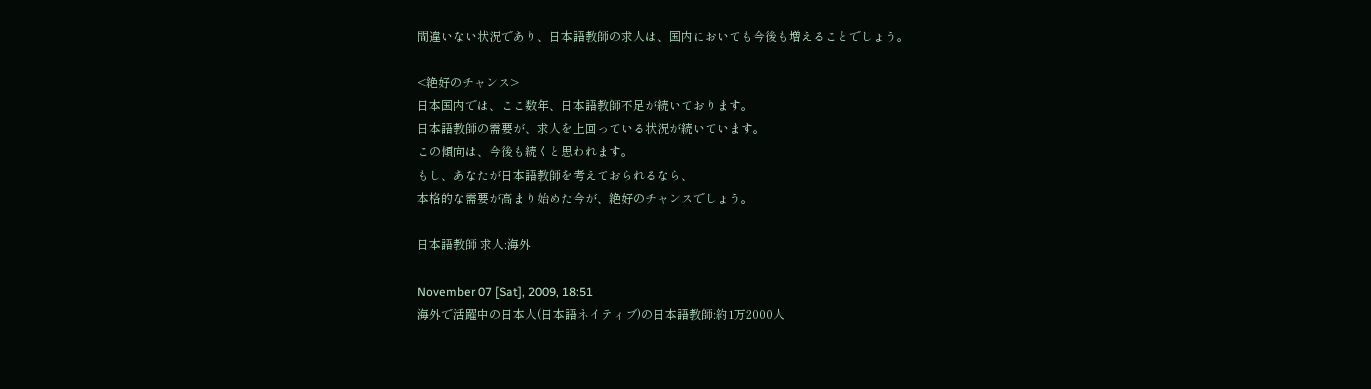間違いない状況であり、日本語教師の求人は、国内においても今後も増えることでしょう。

<絶好のチャンス>
日本国内では、ここ数年、日本語教師不足が続いております。
日本語教師の需要が、求人を上回っている状況が続いています。
この傾向は、今後も続くと思われます。
もし、あなたが日本語教師を考えておられるなら、
本格的な需要が高まり始めた今が、絶好のチャンスでしょう。

日本語教師 求人:海外

November 07 [Sat], 2009, 18:51
海外で活躍中の日本人(日本語ネイティブ)の日本語教師:約1万2000人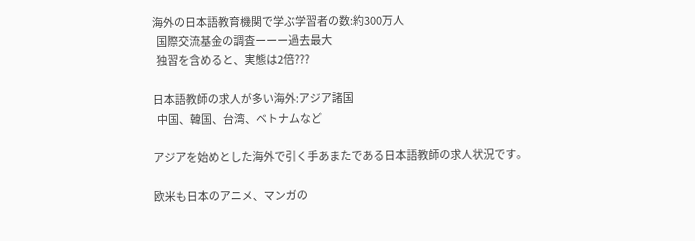海外の日本語教育機関で学ぶ学習者の数:約300万人
  国際交流基金の調査ーーー過去最大
  独習を含めると、実態は2倍???

日本語教師の求人が多い海外:アジア諸国
  中国、韓国、台湾、ベトナムなど

アジアを始めとした海外で引く手あまたである日本語教師の求人状況です。

欧米も日本のアニメ、マンガの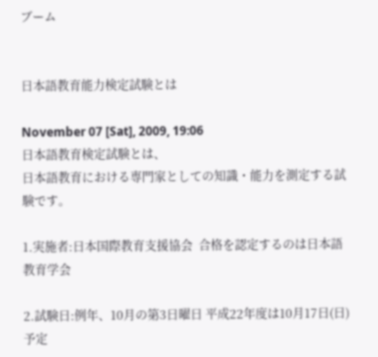ブーム


日本語教育能力検定試験とは

November 07 [Sat], 2009, 19:06
日本語教育検定試験とは、
日本語教育における専門家としての知識・能力を測定する試験です。

1.実施者:日本国際教育支援協会  合格を認定するのは日本語教育学会

2.試験日:例年、10月の第3日曜日 平成22年度は10月17日(日)予定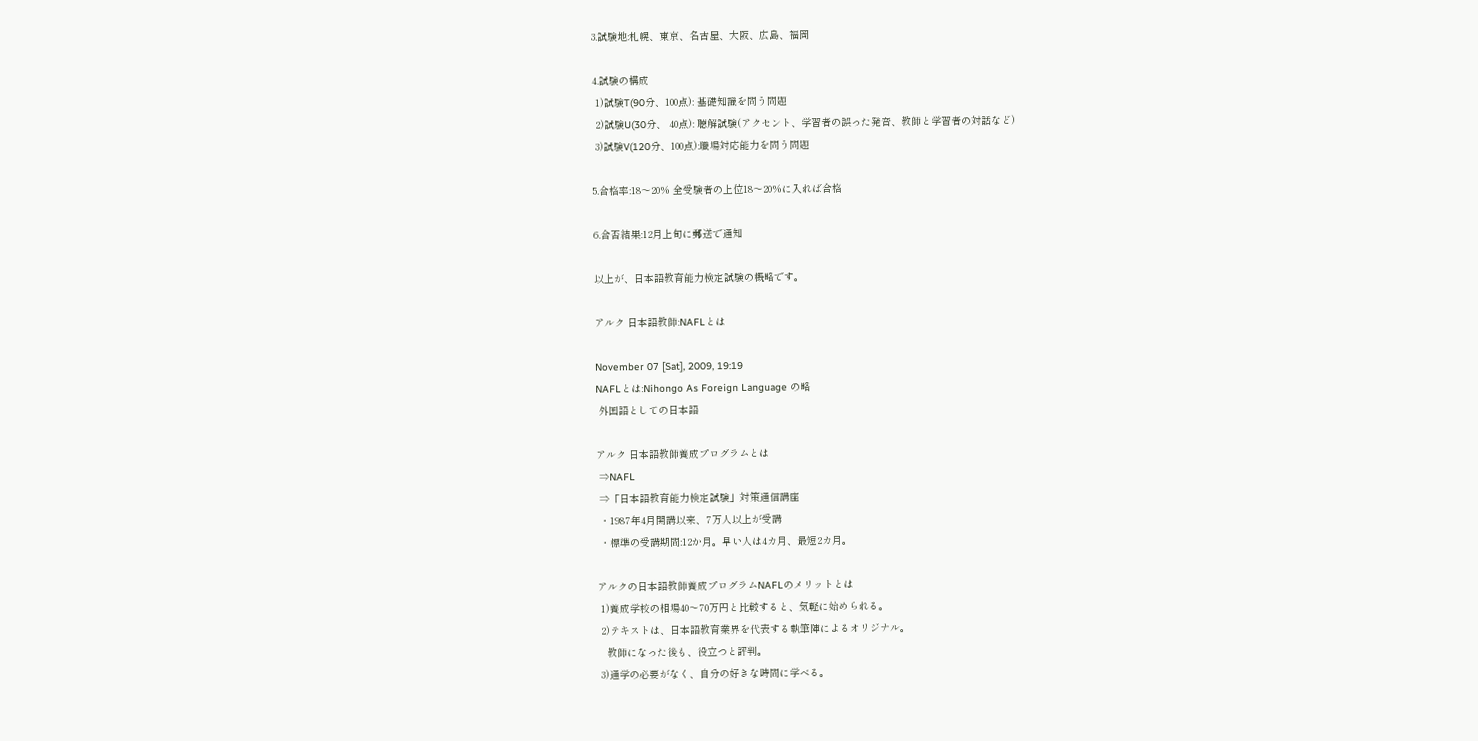3.試験地:札幌、東京、名古屋、大阪、広島、福岡

4.試験の構成
 1)試験T(90分、100点): 基礎知識を問う問題
 2)試験U(30分、 40点): 聴解試験(アクセント、学習者の誤った発音、教師と学習者の対話など)
 3)試験V(120分、100点):職場対応能力を問う問題

5.合格率:18〜20% 全受験者の上位18〜20%に入れば合格

6.合否結果:12月上旬に郵送で通知

以上が、日本語教育能力検定試験の概略です。

アルク 日本語教師:NAFLとは

November 07 [Sat], 2009, 19:19
NAFLとは:Nihongo As Foreign Language の略
 外国語としての日本語

アルク 日本語教師養成プログラムとは
 ⇒NAFL
 ⇒「日本語教育能力検定試験」対策通信講座
 ・1987年4月開講以来、7万人以上が受講
 ・標準の受講期間:12か月。早い人は4カ月、最短2カ月。

アルクの日本語教師養成プログラムNAFLのメリットとは
 1)養成学校の相場40〜70万円と比較すると、気軽に始められる。
 2)テキストは、日本語教育業界を代表する執筆陣によるオリジナル。
   教師になった後も、役立つと評判。
 3)通学の必要がなく、自分の好きな時間に学べる。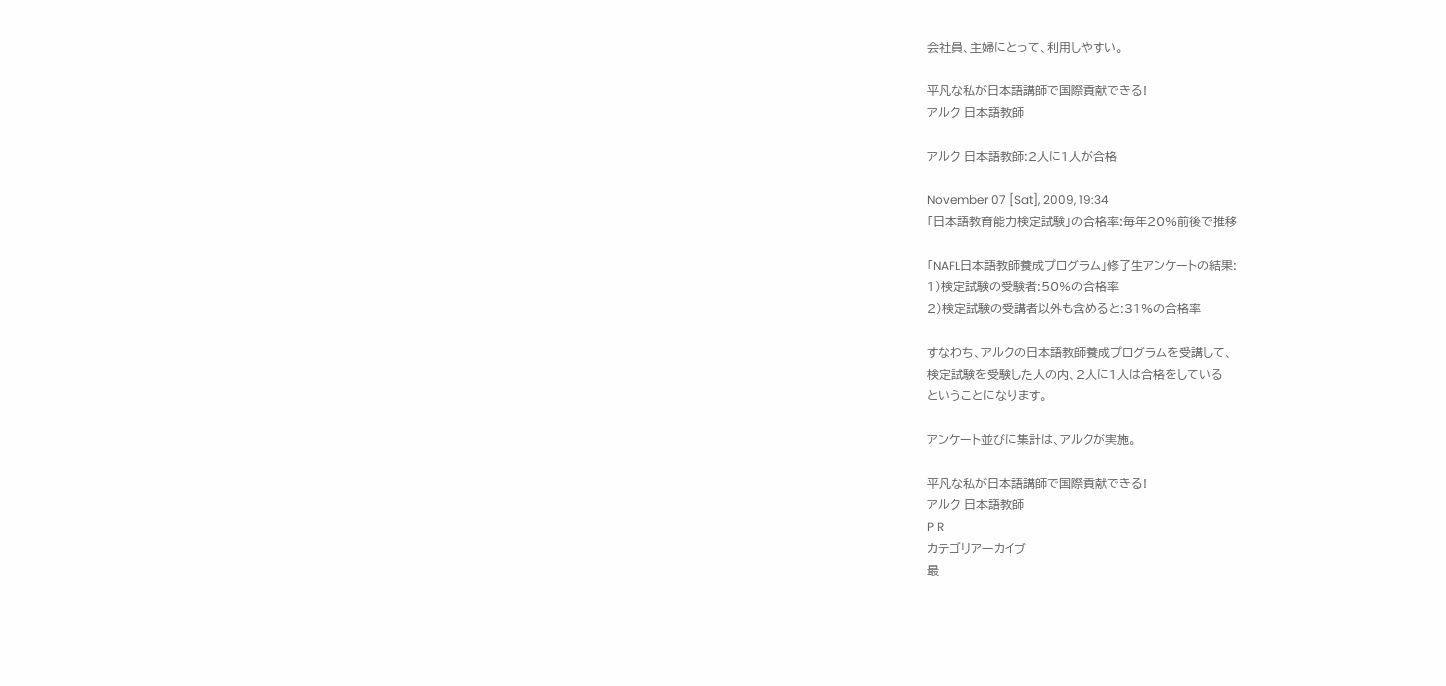会社員、主婦にとって、利用しやすい。

平凡な私が日本語講師で国際貢献できる!
アルク 日本語教師

アルク 日本語教師:2人に1人が合格

November 07 [Sat], 2009, 19:34
「日本語教育能力検定試験」の合格率:毎年20%前後で推移

「NAFL日本語教師養成プログラム」修了生アンケートの結果:
1)検定試験の受験者:50%の合格率
2)検定試験の受講者以外も含めると:31%の合格率

すなわち、アルクの日本語教師養成プログラムを受講して、
検定試験を受験した人の内、2人に1人は合格をしている
ということになります。

アンケート並びに集計は、アルクが実施。

平凡な私が日本語講師で国際貢献できる!
アルク 日本語教師
P R
カテゴリアーカイブ
最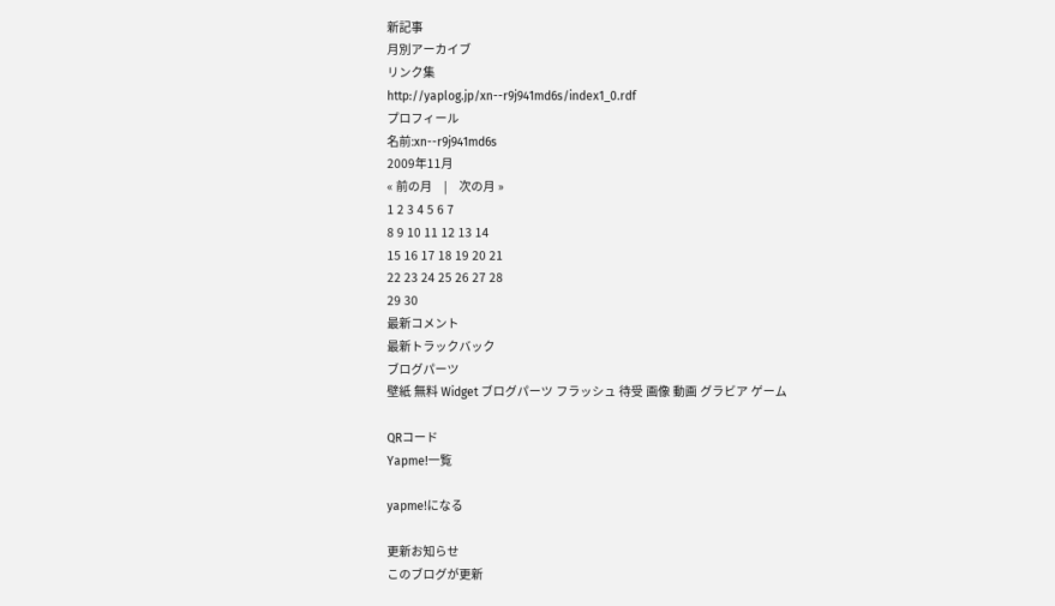新記事
月別アーカイブ
リンク集
http://yaplog.jp/xn--r9j941md6s/index1_0.rdf
プロフィール
名前:xn--r9j941md6s
2009年11月
« 前の月    |    次の月 »
1 2 3 4 5 6 7
8 9 10 11 12 13 14
15 16 17 18 19 20 21
22 23 24 25 26 27 28
29 30
最新コメント
最新トラックバック
ブログパーツ
壁紙 無料 Widget ブログパーツ フラッシュ 待受 画像 動画 グラビア ゲーム

QRコード
Yapme!一覧

yapme!になる

更新お知らせ
このブログが更新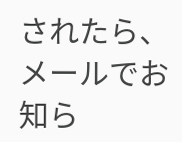されたら、メールでお知ら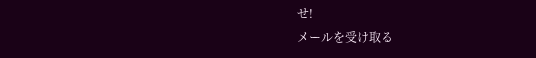せ!
メールを受け取る